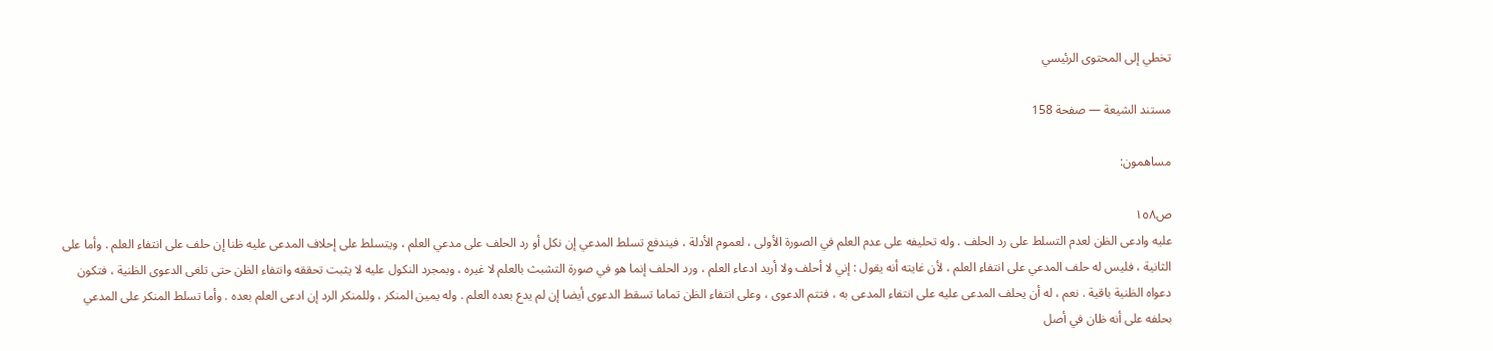تخطي إلى المحتوى الرئيسي

مستند الشيعة — صفحة 158

مساهمون:

ص١٥٨
عليه وادعى الظن لعدم التسلط على رد الحلف . وله تحليفه على عدم العلم في الصورة الأولى ، لعموم الأدلة ، فيندفع تسلط المدعي إن نكل أو رد الحلف على مدعي العلم ، ويتسلط على إحلاف المدعى عليه ظنا إن حلف على انتفاء العلم . وأما على الثانية ، فليس له حلف المدعي على انتفاء العلم ، لأن غايته أنه يقول : إني لا أحلف ولا أريد ادعاء العلم ، ورد الحلف إنما هو في صورة التشبث بالعلم لا غيره ، وبمجرد النكول عليه لا يثبت تحققه وانتفاء الظن حتى تلغى الدعوى الظنية ، فتكون دعواه الظنية باقية . نعم ، له أن يحلف المدعى عليه على انتفاء المدعى به ، فتتم الدعوى ، وعلى انتفاء الظن تماما تسقط الدعوى أيضا إن لم يدع بعده العلم . وله يمين المنكر ، وللمنكر الرد إن ادعى العلم بعده . وأما تسلط المنكر على المدعي بحلفه على أنه ظان في أصل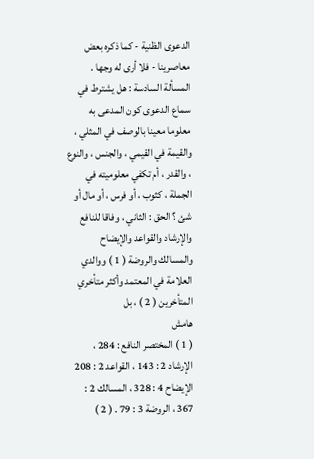الدعوى الظنية - كما ذكره بعض معاصرينا - فلا أرى له وجها .
المسألة السادسة : هل يشترط في سماع الدعوى كون المدعى به معلوما معينا بالوصف في المثلي ، والقيمة في القيمي ، والجنس ، والنوع ، والقدر ، أم تكفي معلوميته في الجملة ، كثوب ، أو فرس ، أو مال أو شئ ؟ الحق : الثاني ، وفاقا للنافع والإرشاد والقواعد والإيضاح والمسالك والروضة ( 1 ) ووالدي العلامة في المعتمد وأكثر متأخري المتأخرين ( 2 ) ، بل
هامش
( 1 ) المختصر النافع : 284 ، الإرشاد 2 : 143 ، القواعد 2 : 208 الإيضاح 4 : 328 ، المسالك 2 : 367 ، الروضة 3 : 79 . ( 2 )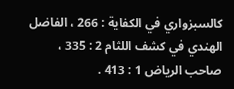كالسبزواري في الكفاية : 266 ، الفاضل الهندي في كشف اللثام 2 : 335 ، صاحب الرياض 1 : 413 .